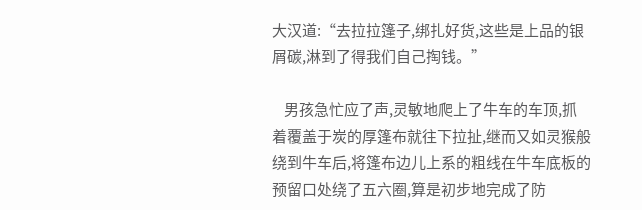大汉道:“去拉拉篷子,绑扎好货,这些是上品的银屑碳,淋到了得我们自己掏钱。”

    男孩急忙应了声,灵敏地爬上了牛车的车顶,抓着覆盖于炭的厚篷布就往下拉扯,继而又如灵猴般绕到牛车后,将篷布边儿上系的粗线在牛车底板的预留口处绕了五六圈,算是初步地完成了防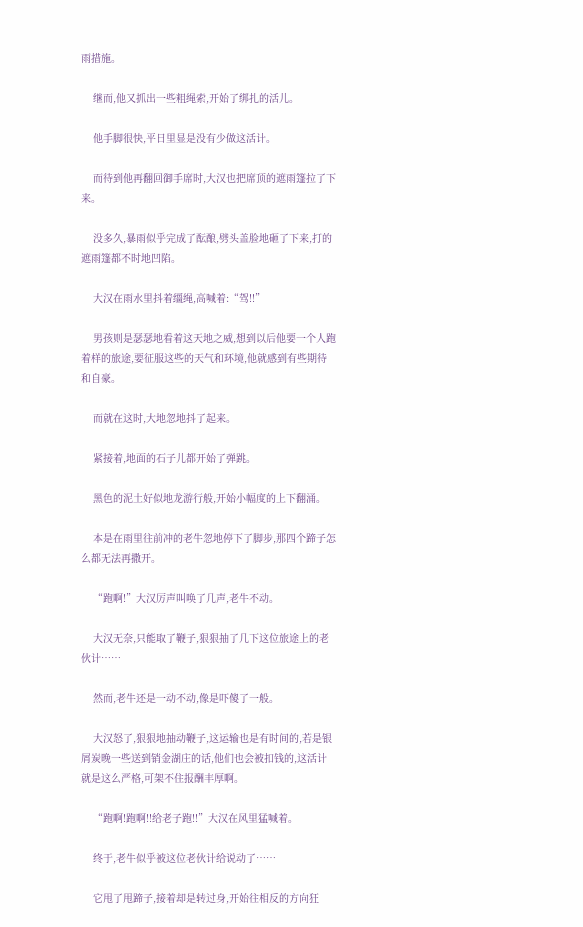雨措施。

    继而,他又抓出一些粗绳索,开始了绑扎的活儿。

    他手脚很快,平日里显是没有少做这活计。

    而待到他再翻回御手席时,大汉也把席顶的遮雨篷拉了下来。

    没多久,暴雨似乎完成了酝酿,劈头盖脸地砸了下来,打的遮雨篷都不时地凹陷。

    大汉在雨水里抖着缰绳,高喊着:“驾!!”

    男孩则是瑟瑟地看着这天地之威,想到以后他要一个人跑着样的旅途,要征服这些的天气和环境,他就感到有些期待和自豪。

    而就在这时,大地忽地抖了起来。

    紧接着,地面的石子儿都开始了弹跳。

    黑色的泥土好似地龙游行般,开始小幅度的上下翻涌。

    本是在雨里往前冲的老牛忽地停下了脚步,那四个蹄子怎么都无法再撒开。

    “跑啊!”大汉厉声叫唤了几声,老牛不动。

    大汉无奈,只能取了鞭子,狠狠抽了几下这位旅途上的老伙计……

    然而,老牛还是一动不动,像是吓傻了一般。

    大汉怒了,狠狠地抽动鞭子,这运输也是有时间的,若是银屑炭晚一些送到销金湖庄的话,他们也会被扣钱的,这活计就是这么严格,可架不住报酬丰厚啊。

    “跑啊!跑啊!!给老子跑!!”大汉在风里猛喊着。

    终于,老牛似乎被这位老伙计给说动了……

    它甩了甩蹄子,接着却是转过身,开始往相反的方向狂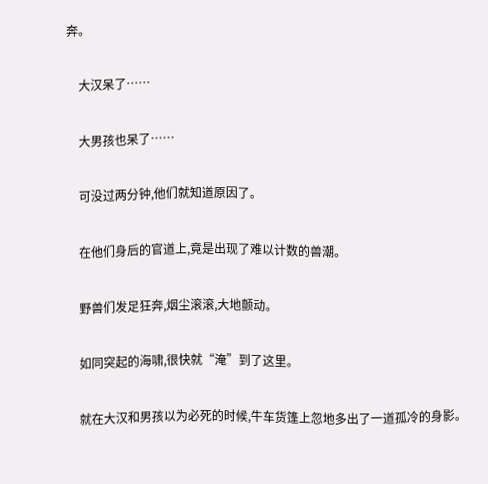奔。

    大汉呆了……

    大男孩也呆了……

    可没过两分钟,他们就知道原因了。

    在他们身后的官道上,竟是出现了难以计数的兽潮。

    野兽们发足狂奔,烟尘滚滚,大地颤动。

    如同突起的海啸,很快就“淹”到了这里。

    就在大汉和男孩以为必死的时候,牛车货篷上忽地多出了一道孤冷的身影。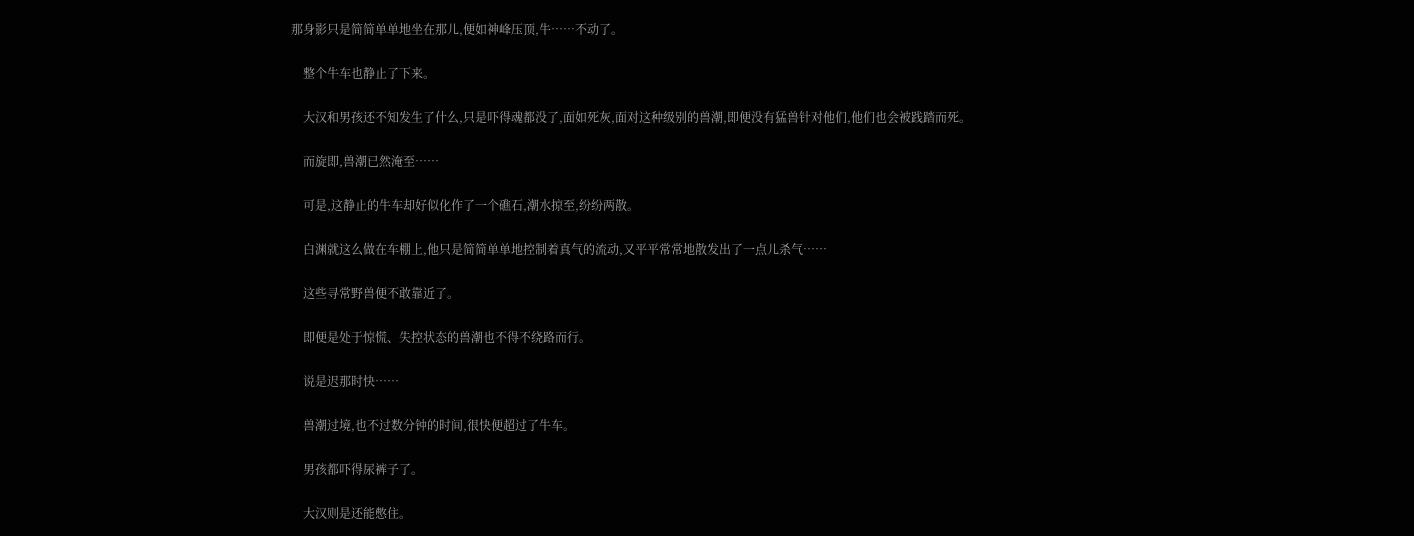那身影只是简简单单地坐在那儿,便如神峰压顶,牛……不动了。

    整个牛车也静止了下来。

    大汉和男孩还不知发生了什么,只是吓得魂都没了,面如死灰,面对这种级别的兽潮,即便没有猛兽针对他们,他们也会被践踏而死。

    而旋即,兽潮已然淹至……

    可是,这静止的牛车却好似化作了一个礁石,潮水掠至,纷纷两散。

    白渊就这么做在车棚上,他只是简简单单地控制着真气的流动,又平平常常地散发出了一点儿杀气……

    这些寻常野兽便不敢靠近了。

    即便是处于惊慌、失控状态的兽潮也不得不绕路而行。

    说是迟那时快……

    兽潮过境,也不过数分钟的时间,很快便超过了牛车。

    男孩都吓得尿裤子了。

    大汉则是还能憋住。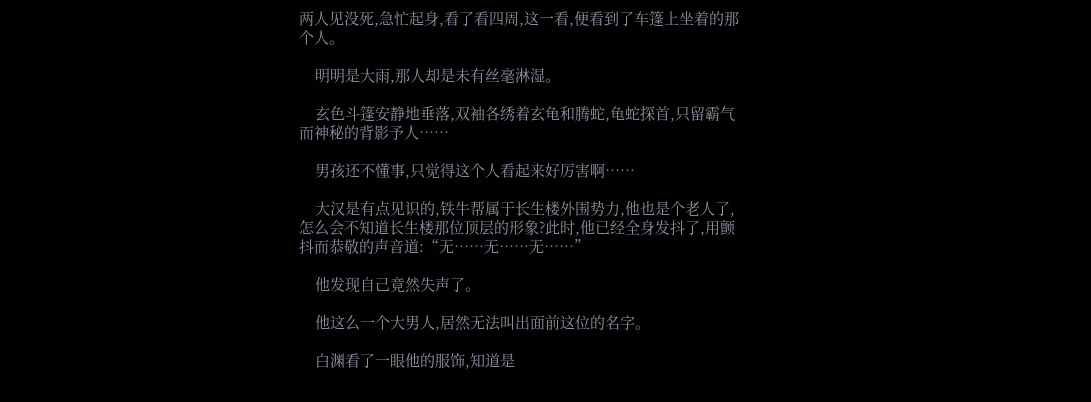两人见没死,急忙起身,看了看四周,这一看,便看到了车篷上坐着的那个人。

    明明是大雨,那人却是未有丝毫淋湿。

    玄色斗篷安静地垂落,双袖各绣着玄龟和腾蛇,龟蛇探首,只留霸气而神秘的背影予人……

    男孩还不懂事,只觉得这个人看起来好厉害啊……

    大汉是有点见识的,铁牛帮属于长生楼外围势力,他也是个老人了,怎么会不知道长生楼那位顶层的形象?此时,他已经全身发抖了,用颤抖而恭敬的声音道:“无……无……无……”

    他发现自己竟然失声了。

    他这么一个大男人,居然无法叫出面前这位的名字。

    白渊看了一眼他的服饰,知道是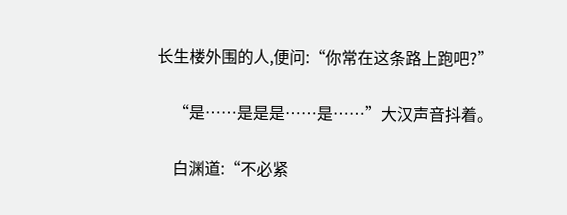长生楼外围的人,便问:“你常在这条路上跑吧?”

    “是……是是是……是……”大汉声音抖着。

    白渊道:“不必紧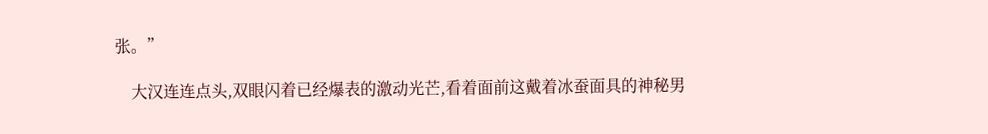张。”

    大汉连连点头,双眼闪着已经爆表的激动光芒,看着面前这戴着冰蚕面具的神秘男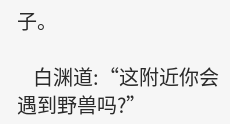子。

    白渊道:“这附近你会遇到野兽吗?”